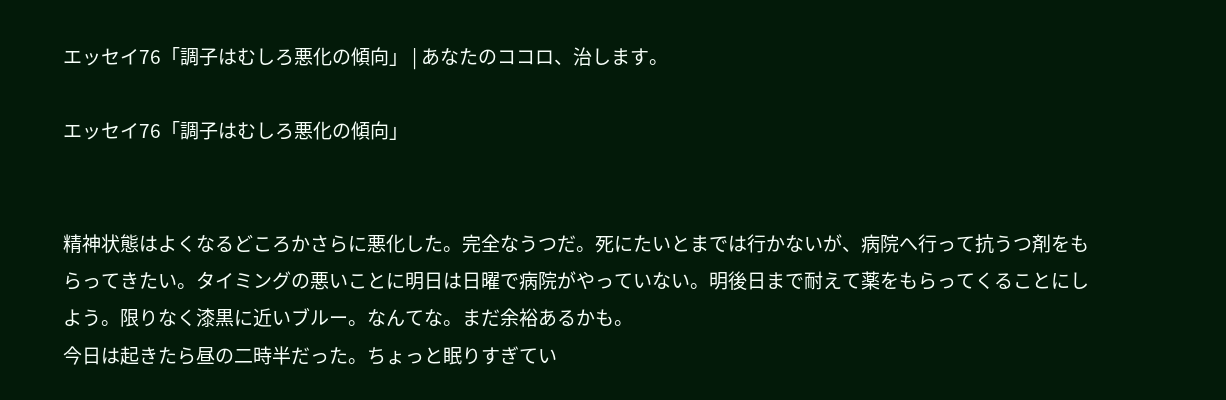エッセイ76「調子はむしろ悪化の傾向」 | あなたのココロ、治します。

エッセイ76「調子はむしろ悪化の傾向」


精神状態はよくなるどころかさらに悪化した。完全なうつだ。死にたいとまでは行かないが、病院へ行って抗うつ剤をもらってきたい。タイミングの悪いことに明日は日曜で病院がやっていない。明後日まで耐えて薬をもらってくることにしよう。限りなく漆黒に近いブルー。なんてな。まだ余裕あるかも。
今日は起きたら昼の二時半だった。ちょっと眠りすぎてい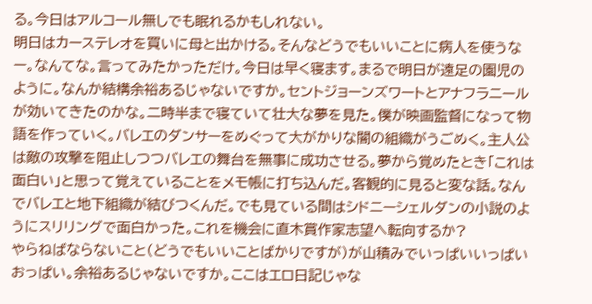る。今日はアルコール無しでも眠れるかもしれない。
明日はカーステレオを買いに母と出かける。そんなどうでもいいことに病人を使うなー。なんてな。言ってみたかっただけ。今日は早く寝ます。まるで明日が遠足の園児のように。なんか結構余裕あるじゃないですか。セントジョーンズワートとアナフラニールが効いてきたのかな。二時半まで寝ていて壮大な夢を見た。僕が映画監督になって物語を作っていく。バレエのダンサーをめぐって大がかりな闇の組織がうごめく。主人公は敵の攻撃を阻止しつつバレエの舞台を無事に成功させる。夢から覚めたとき「これは面白い」と思って覚えていることをメモ帳に打ち込んだ。客観的に見ると変な話。なんでバレエと地下組織が結びつくんだ。でも見ている間はシドニーシェルダンの小説のようにスリリングで面白かった。これを機会に直木賞作家志望へ転向するか?
やらねばならないこと(どうでもいいことばかりですが)が山積みでいっぱいいっぱいおっぱい。余裕あるじゃないですか。ここはエロ日記じゃな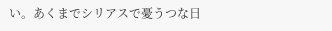い。あくまでシリアスで憂うつな日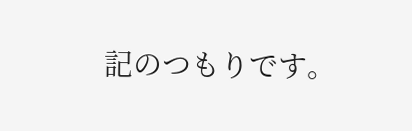記のつもりです。